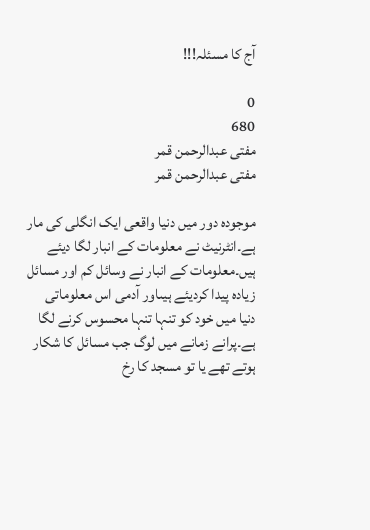آج کا مسئلہ!!!

0
680
مفتی عبدالرحمن قمر
مفتی عبدالرحمن قمر

موجودہ دور میں دنیا واقعی ایک انگلی کی مار ہے۔انٹرنیٹ نے معلومات کے انبار لگا دیئے ہیں۔معلومات کے انبار نے وسائل کم اور مسائل زیادہ پیدا کردیئے ہیںاور آدمی اس معلوماتی دنیا میں خود کو تنہا تنہا محسوس کرنے لگا ہے۔پرانے زمانے میں لوگ جب مسائل کا شکار ہوتے تھے یا تو مسجد کا رخ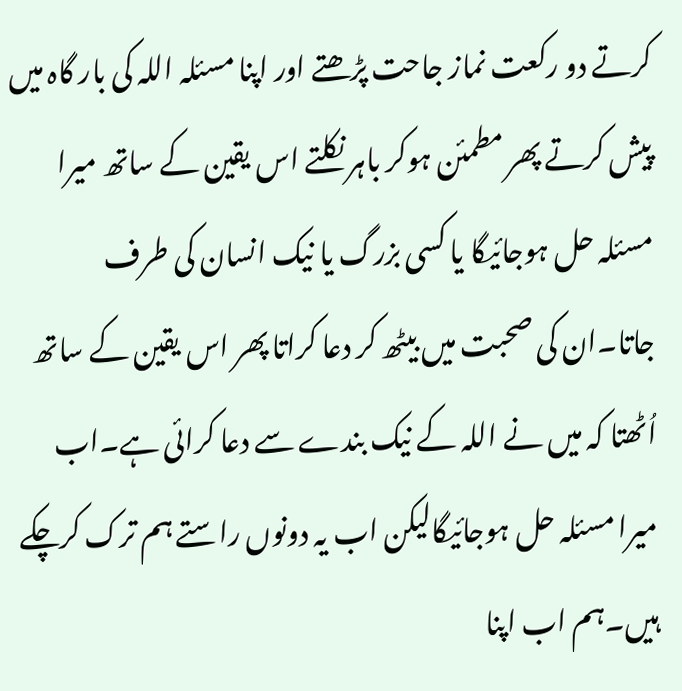کرتے دو رکعت نماز جاحت پڑھتے اور اپنا مسئلہ اللہ کی بار گاہ میں پیش کرتے پھر مطمئن ہوکر باہر نکلتے اس یقین کے ساتھ میرا مسئلہ حل ہوجائیگا یا کسی بزرگ یا نیک انسان کی طرف جاتا۔ان کی صحبت میں بیٹھ کر دعا کراتا پھر اس یقین کے ساتھ اُٹھتا کہ میں نے اللہ کے نیک بندے سے دعا کرائی ہے۔اب میرا مسئلہ حل ہوجائیگالیکن اب یہ دونوں راستے ہم ترک کرچکے ہیں۔ہم اب اپنا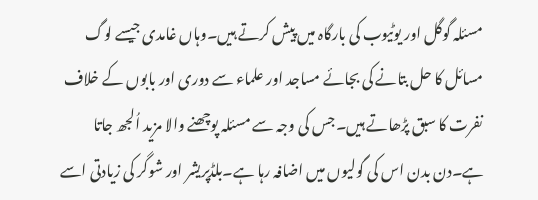مسئلہ گوگل اور یوٹیوب کی بارگاہ میں پیش کرتے ہیں۔وہاں غامدی جیسے لوگ مسائل کا حل بتانے کی بجائے مساجد اور علماء سے دوری اور بابوں کے خلاف نفرت کا سبق پڑھاتے ہیں۔جس کی وجہ سے مسئلہ پوچھنے والا مزید اُلجھ جاتا ہے۔دن بدن اس کی گولیوں میں اضافہ رہا ہے۔بلڈپریشر اور شوگر کی زیادتی اسے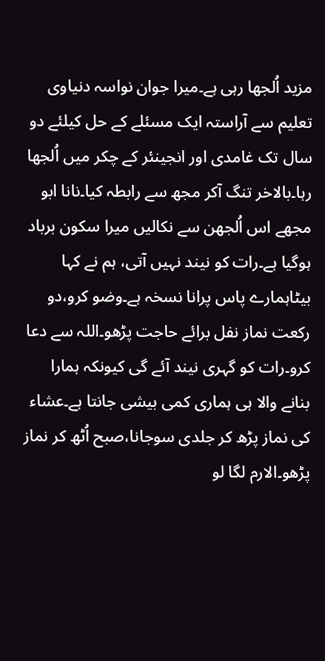مزید اُلجھا رہی ہے۔میرا جوان نواسہ دنیاوی تعلیم سے آراستہ ایک مسئلے کے حل کیلئے دو سال تک غامدی اور انجینئر کے چکر میں اُلجھا رہا۔بالاخر تنگ آکر مجھ سے رابطہ کیا۔نانا ابو مجھے اس اُلجھن سے نکالیں میرا سکون برباد ہوگیا ہے۔رات کو نیند نہیں آتی، ہم نے کہا بیٹاہمارے پاس پرانا نسخہ ہے۔وضو کرو،دو رکعت نماز نفل برائے حاجت پڑھو۔اللہ سے دعا کرو۔رات کو گہری نیند آئے گی کیونکہ ہمارا بنانے والا ہی ہماری کمی بیشی جانتا ہے۔عشاء کی نماز پڑھ کر جلدی سوجانا،صبح اُٹھ کر نماز پڑھو۔الارم لگا لو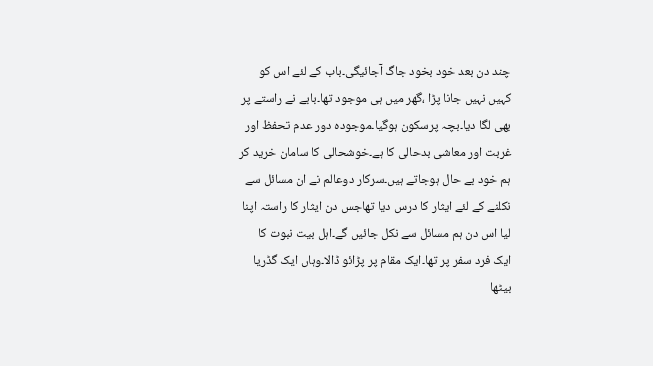چند دن بعد خود بخود جاگ آجائیگی۔باب کے لئے اس کو کہیں نہیں جانا پڑا ،گھر میں ہی موجود تھا۔بابے نے راستے پر بھی لگا دیا۔بچہ پرسکون ہوگیا۔موجودہ دور عدم تحفظ اور غربت اور معاشی بدحالی کا ہے۔خوشحالی کا سامان خرید کر ہم خود بے حال ہوجاتے ہیں۔سرکار دوعالم نے ان مسائل سے نکلنے کے لئے ایثار کا درس دیا تھاجس دن ایثار کا راستہ اپنا لیا اس دن ہم مسائل سے نکل جائیں گے۔اہل بیت نبوت کا ایک فرد سفر پر تھا۔ایک مقام پر پڑائو ڈالا۔وہاں ایک گڈریا بیٹھا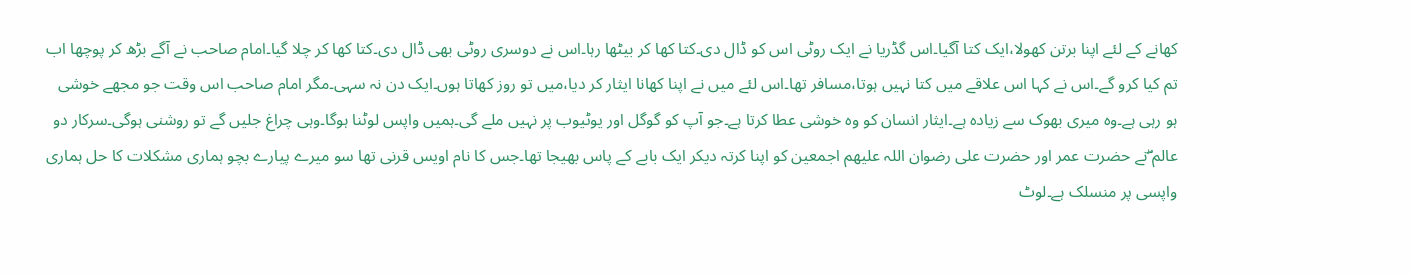کھانے کے لئے اپنا برتن کھولا،ایک کتا آگیا۔اس گڈریا نے ایک روٹی اس کو ڈال دی۔کتا کھا کر بیٹھا رہا۔اس نے دوسری روٹی بھی ڈال دی۔کتا کھا کر چلا گیا۔امام صاحب نے آگے بڑھ کر پوچھا اب تم کیا کرو گے۔اس نے کہا اس علاقے میں کتا نہیں ہوتا،مسافر تھا۔اس لئے میں نے اپنا کھانا ایثار کر دیا،میں تو روز کھاتا ہوں۔ایک دن نہ سہی۔مگر امام صاحب اس وقت جو مجھے خوشی ہو رہی ہے۔وہ میری بھوک سے زیادہ ہے۔ایثار انسان کو وہ خوشی عطا کرتا ہے۔جو آپ کو گوگل اور یوٹیوب پر نہیں ملے گی۔ہمیں واپس لوٹنا ہوگا۔وہی چراغ جلیں گے تو روشنی ہوگی۔سرکار دو عالم ۖنے حضرت عمر اور حضرت علی رضوان اللہ علیھم اجمعین کو اپنا کرتہ دیکر ایک بابے کے پاس بھیجا تھا۔جس کا نام اویس قرنی تھا سو میرے پیارے بچو ہماری مشکلات کا حل ہماری واپسی پر منسلک ہے۔لوٹ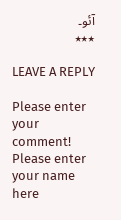آئو۔
٭٭٭

LEAVE A REPLY

Please enter your comment!
Please enter your name here